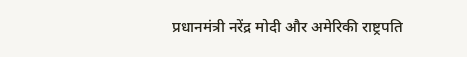प्रधानमंत्री नरेंद्र मोदी और अमेरिकी राष्ट्रपति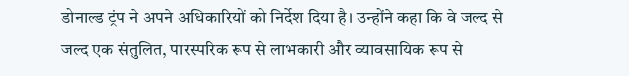डोनाल्ड ट्रंप ने अपने अधिकारियों को निर्देश दिया है। उन्होंने कहा कि वे जल्द से जल्द एक संतुलित, पारस्परिक रूप से लाभकारी और व्यावसायिक रूप से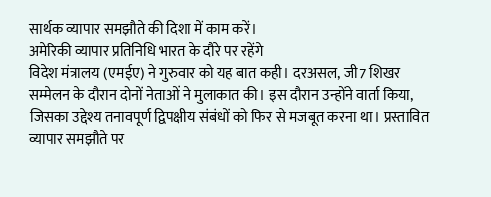सार्थक व्यापार समझौते की दिशा में काम करें।
अमेरिकी व्यापार प्रतिनिधि भारत के दौरे पर रहेंगे
विदेश मंत्रालय (एमईए) ने गुरुवार को यह बात कही। दरअसल, जी7 शिखर सम्मेलन के दौरान दोनों नेताओं ने मुलाकात की। इस दौरान उन्होंने वार्ता किया, जिसका उद्देश्य तनावपूर्ण द्विपक्षीय संबंधों को फिर से मजबूत करना था। प्रस्तावित व्यापार समझौते पर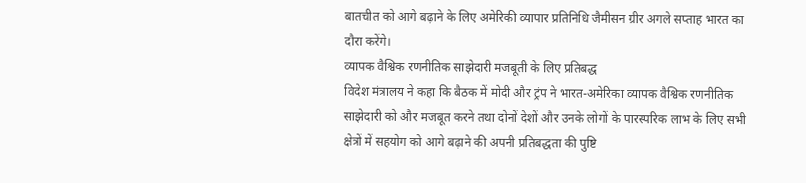बातचीत को आगे बढ़ाने के लिए अमेरिकी व्यापार प्रतिनिधि जैमीसन ग्रीर अगले सप्ताह भारत का दौरा करेंगे।
व्यापक वैश्विक रणनीतिक साझेदारी मजबूती के लिए प्रतिबद्ध
विदेश मंत्रालय ने कहा कि बैठक में मोदी और ट्रंप ने भारत-अमेरिका व्यापक वैश्विक रणनीतिक साझेदारी को और मजबूत करने तथा दोनों देशों और उनके लोगों के पारस्परिक लाभ के लिए सभी क्षेत्रों में सहयोग को आगे बढ़ाने की अपनी प्रतिबद्धता की पुष्टि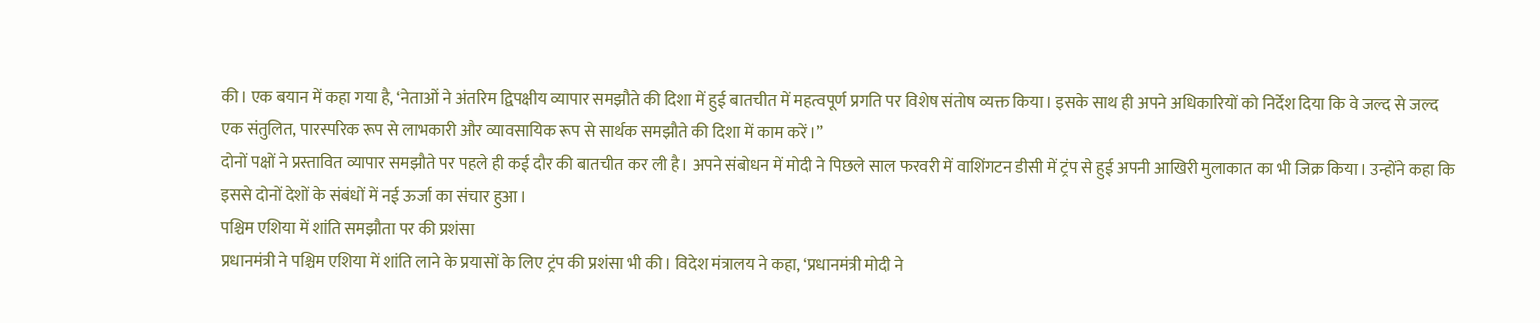की। एक बयान में कहा गया है, ‘नेताओं ने अंतरिम द्विपक्षीय व्यापार समझौते की दिशा में हुई बातचीत में महत्वपूर्ण प्रगति पर विशेष संतोष व्यक्त किया। इसके साथ ही अपने अधिकारियों को निर्देश दिया कि वे जल्द से जल्द एक संतुलित, पारस्परिक रूप से लाभकारी और व्यावसायिक रूप से सार्थक समझौते की दिशा में काम करें।”
दोनों पक्षों ने प्रस्तावित व्यापार समझौते पर पहले ही कई दौर की बातचीत कर ली है। अपने संबोधन में मोदी ने पिछले साल फरवरी में वाशिंगटन डीसी में ट्रंप से हुई अपनी आखिरी मुलाकात का भी जिक्र किया। उन्होंने कहा कि इससे दोनों देशों के संबंधों में नई ऊर्जा का संचार हुआ।
पश्चिम एशिया में शांति समझौता पर की प्रशंसा
प्रधानमंत्री ने पश्चिम एशिया में शांति लाने के प्रयासों के लिए ट्रंप की प्रशंसा भी की। विदेश मंत्रालय ने कहा, ‘प्रधानमंत्री मोदी ने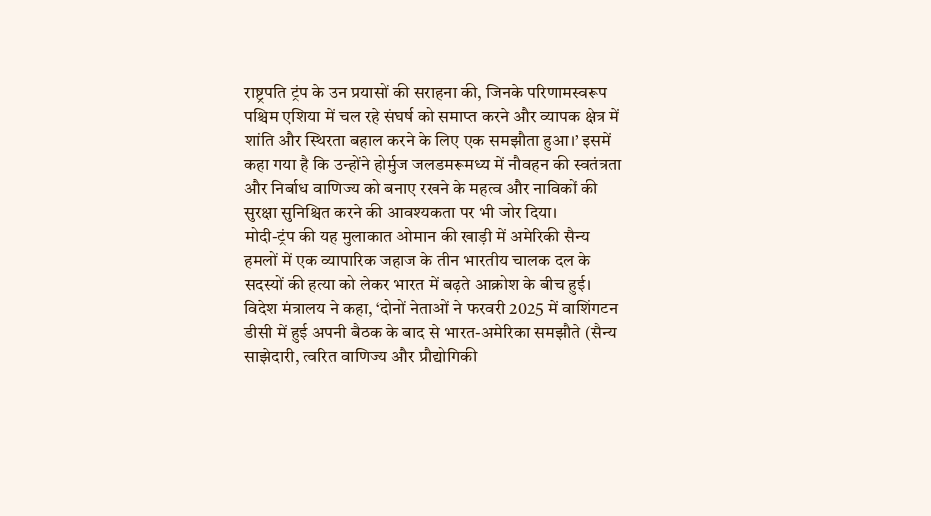राष्ट्रपति ट्रंप के उन प्रयासों की सराहना की, जिनके परिणामस्वरूप पश्चिम एशिया में चल रहे संघर्ष को समाप्त करने और व्यापक क्षेत्र में शांति और स्थिरता बहाल करने के लिए एक समझौता हुआ।’ इसमें कहा गया है कि उन्होंने होर्मुज जलडमरूमध्य में नौवहन की स्वतंत्रता और निर्बाध वाणिज्य को बनाए रखने के महत्व और नाविकों की सुरक्षा सुनिश्चित करने की आवश्यकता पर भी जोर दिया।
मोदी-ट्रंप की यह मुलाकात ओमान की खाड़ी में अमेरिकी सैन्य हमलों में एक व्यापारिक जहाज के तीन भारतीय चालक दल के सदस्यों की हत्या को लेकर भारत में बढ़ते आक्रोश के बीच हुई। विदेश मंत्रालय ने कहा, ‘दोनों नेताओं ने फरवरी 2025 में वाशिंगटन डीसी में हुई अपनी बैठक के बाद से भारत-अमेरिका समझौते (सैन्य साझेदारी, त्वरित वाणिज्य और प्रौद्योगिकी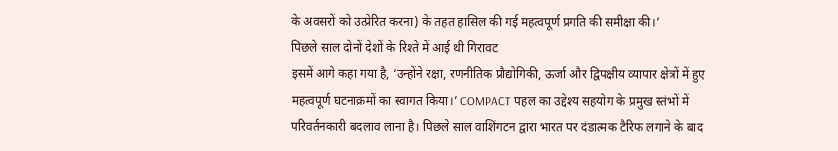के अवसरों को उत्प्रेरित करना) के तहत हासिल की गई महत्वपूर्ण प्रगति की समीक्षा की।’
पिछले साल दोनों देशों के रिश्ते में आई थी गिरावट
इसमें आगे कहा गया है, ‘उन्होंने रक्षा, रणनीतिक प्रौद्योगिकी, ऊर्जा और द्विपक्षीय व्यापार क्षेत्रों में हुए महत्वपूर्ण घटनाक्रमों का स्वागत किया।’ COMPACT पहल का उद्देश्य सहयोग के प्रमुख स्तंभों में परिवर्तनकारी बदलाव लाना है। पिछले साल वाशिंगटन द्वारा भारत पर दंडात्मक टैरिफ लगाने के बाद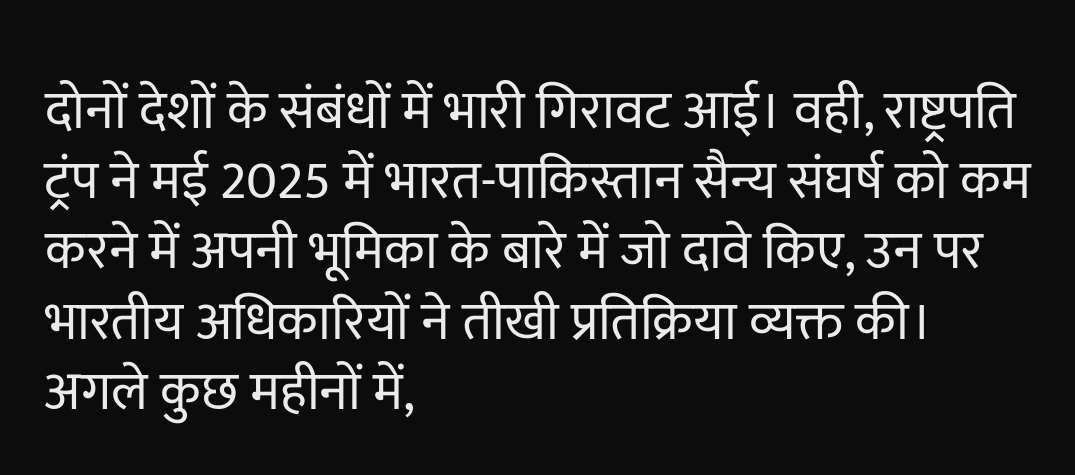दोनों देशों के संबंधों में भारी गिरावट आई। वही, राष्ट्रपति ट्रंप ने मई 2025 में भारत-पाकिस्तान सैन्य संघर्ष को कम करने में अपनी भूमिका के बारे में जो दावे किए, उन पर भारतीय अधिकारियों ने तीखी प्रतिक्रिया व्यक्त की।
अगले कुछ महीनों में,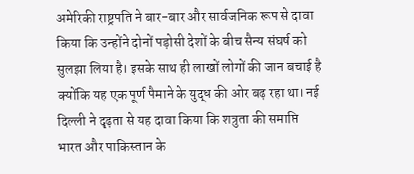अमेरिकी राष्ट्रपति ने बार-बार और सार्वजनिक रूप से दावा किया कि उन्होंने दोनों पड़ोसी देशों के बीच सैन्य संघर्ष को सुलझा लिया है। इसके साथ ही लाखों लोगों की जान बचाई है क्योंकि यह एक पूर्ण पैमाने के युद्ध की ओर बढ़ रहा था। नई दिल्ली ने दृढ़ता से यह दावा किया कि शत्रुता की समाप्ति भारत और पाकिस्तान के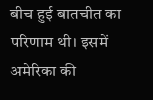बीच हुई बातचीत का परिणाम थी। इसमें अमेरिका की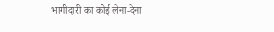भागीदारी का कोई लेना-देना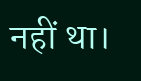नहीं था।